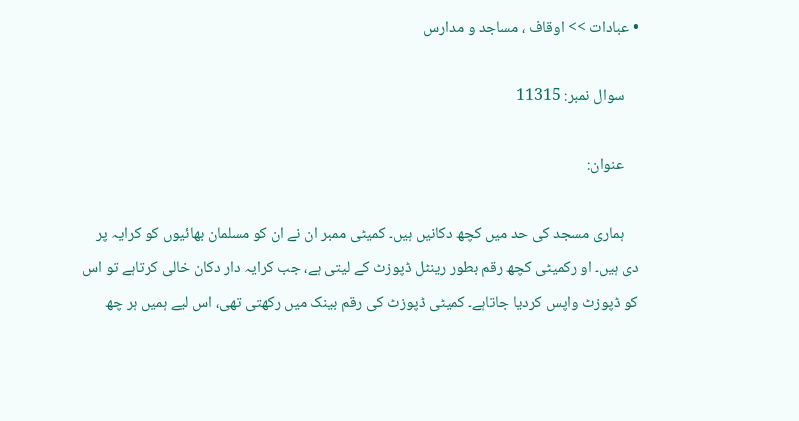• عبادات >> اوقاف ، مساجد و مدارس

    سوال نمبر: 11315

    عنوان:

    ہماری مسجد کی حد میں کچھ دکانیں ہیں۔ کمیٹی ممبر ان نے ان کو مسلمان بھائیوں کو کرایہ پر دی ہیں۔ او رکمیٹی کچھ رقم بطور رینٹل ڈپوزٹ کے لیتی ہے، جب کرایہ دار دکان خالی کرتاہے تو اس کو ڈپوزٹ واپس کردیا جاتاہے۔ کمیٹی ڈپوزٹ کی رقم بینک میں رکھتی تھی، اس لیے ہمیں ہر چھ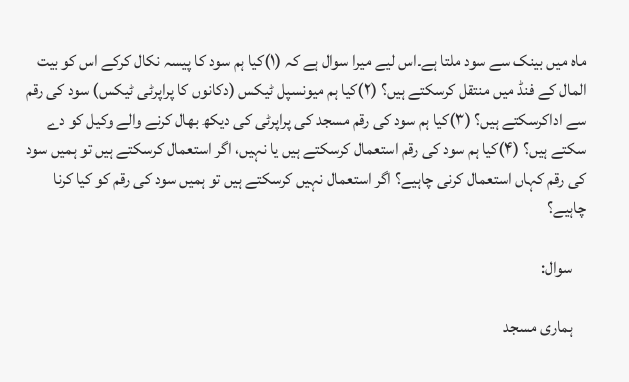ماہ میں بینک سے سود ملتا ہے۔اس لیے میرا سوال ہے کہ (۱)کیا ہم سود کا پیسہ نکال کرکے اس کو بیت المال کے فنڈ میں منتقل کرسکتے ہیں؟ (۲)کیا ہم میونسپل ٹیکس (دکانوں کا پراپرٹی ٹیکس) سود کی رقم سے اداکرسکتے ہیں؟ (۳)کیا ہم سود کی رقم مسجد کی پراپرٹی کی دیکھ بھال کرنے والے وکیل کو دے سکتے ہیں؟ (۴)کیا ہم سود کی رقم استعمال کرسکتے ہیں یا نہیں، اگر استعمال کرسکتے ہیں تو ہمیں سود کی رقم کہاں استعمال کرنی چاہیے؟ اگر استعمال نہیں کرسکتے ہیں تو ہمیں سود کی رقم کو کیا کرنا چاہیے؟

    سوال:

    ہماری مسجد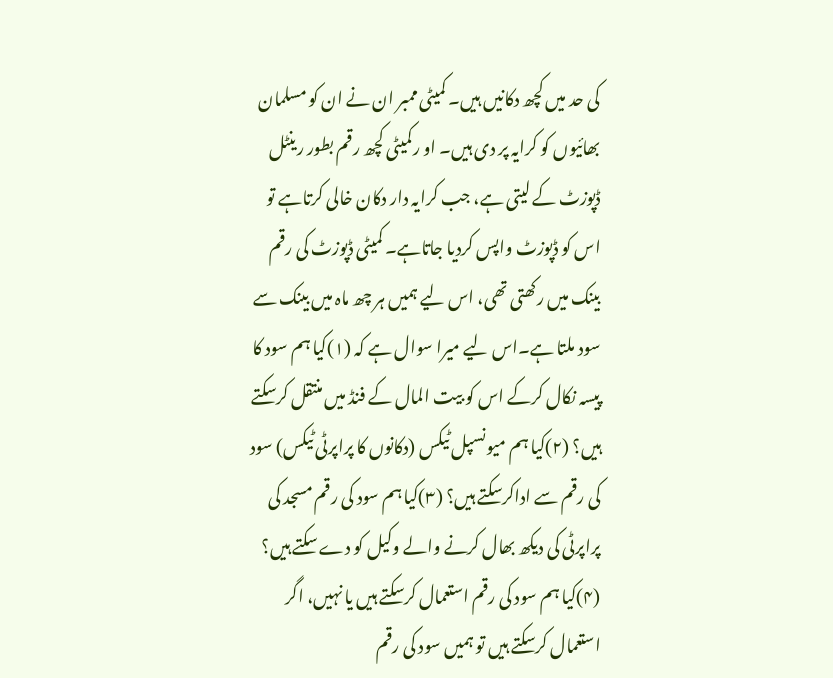کی حد میں کچھ دکانیں ہیں۔ کمیٹی ممبر ان نے ان کو مسلمان بھائیوں کو کرایہ پر دی ہیں۔ او رکمیٹی کچھ رقم بطور رینٹل ڈپوزٹ کے لیتی ہے، جب کرایہ دار دکان خالی کرتاہے تو اس کو ڈپوزٹ واپس کردیا جاتاہے۔ کمیٹی ڈپوزٹ کی رقم بینک میں رکھتی تھی، اس لیے ہمیں ہر چھ ماہ میں بینک سے سود ملتا ہے۔اس لیے میرا سوال ہے کہ (۱)کیا ہم سود کا پیسہ نکال کرکے اس کو بیت المال کے فنڈ میں منتقل کرسکتے ہیں؟ (۲)کیا ہم میونسپل ٹیکس (دکانوں کا پراپرٹی ٹیکس) سود کی رقم سے اداکرسکتے ہیں؟ (۳)کیا ہم سود کی رقم مسجد کی پراپرٹی کی دیکھ بھال کرنے والے وکیل کو دے سکتے ہیں؟ (۴)کیا ہم سود کی رقم استعمال کرسکتے ہیں یا نہیں، اگر استعمال کرسکتے ہیں تو ہمیں سود کی رقم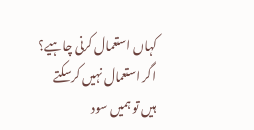کہاں استعمال کرنی چاہیے؟ اگر استعمال نہیں کرسکتے ہیں تو ہمیں سود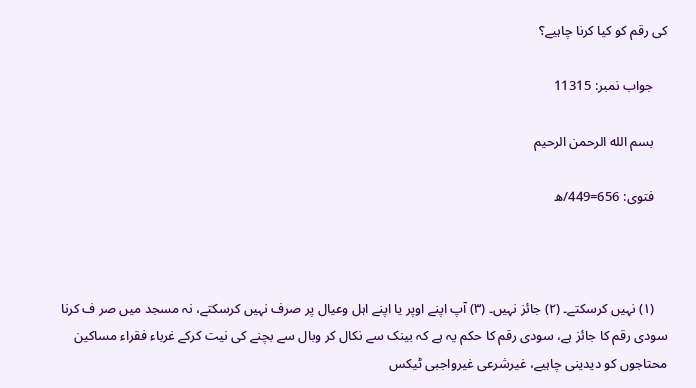کی رقم کو کیا کرنا چاہیے؟

    جواب نمبر: 11315

    بسم الله الرحمن الرحيم

    فتوی: 656=449/ھ



    (۱) نہیں کرسکتے۔ (۲) جائز نہیں۔ (۳) آپ اپنے اوپر یا اپنے اہل وعیال پر صرف نہیں کرسکتے، نہ مسجد میں صر ف کرنا سودی رقم کا جائز ہے، سودی رقم کا حکم یہ ہے کہ بینک سے نکال کر وبال سے بچنے کی نیت کرکے غرباء فقراء مساکین محتاجوں کو دیدینی چاہیے، غیرشرعی غیرواجبی ٹیکس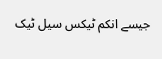جیسے انکم ٹیکس سیل ٹیک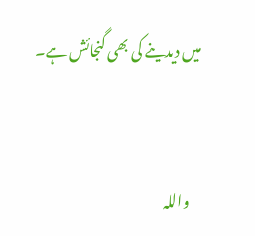میں دیدینے کی بھی گنجائش ہے۔


    واللہ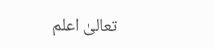تعالیٰ اعلم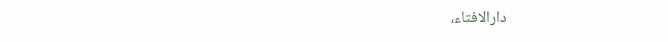دارالافتاء،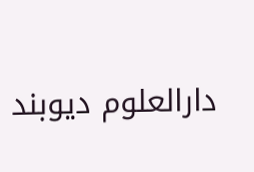دارالعلوم دیوبند